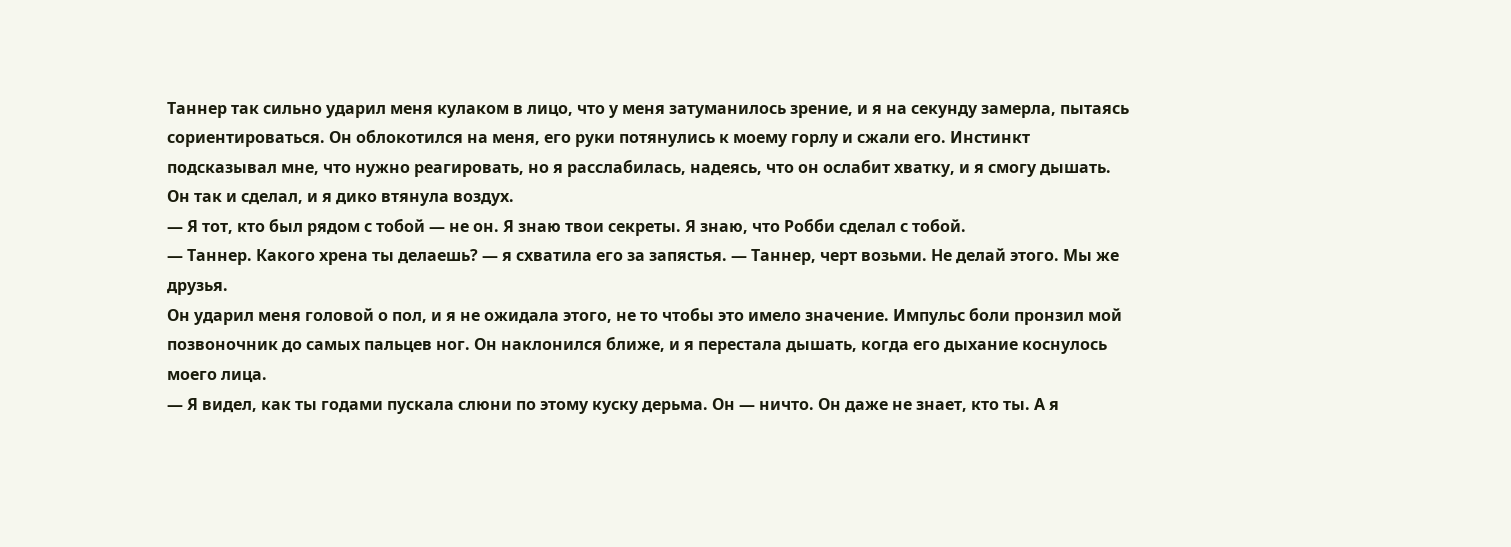Таннер так сильно ударил меня кулаком в лицо, что у меня затуманилось зрение, и я на секунду замерла, пытаясь сориентироваться. Он облокотился на меня, его руки потянулись к моему горлу и сжали его. Инстинкт подсказывал мне, что нужно реагировать, но я расслабилась, надеясь, что он ослабит хватку, и я смогу дышать.
Он так и сделал, и я дико втянула воздух.
— Я тот, кто был рядом с тобой — не он. Я знаю твои секреты. Я знаю, что Робби сделал с тобой.
— Таннер. Какого хрена ты делаешь? — я схватила его за запястья. — Таннер, черт возьми. Не делай этого. Мы же друзья.
Он ударил меня головой о пол, и я не ожидала этого, не то чтобы это имело значение. Импульс боли пронзил мой позвоночник до самых пальцев ног. Он наклонился ближе, и я перестала дышать, когда его дыхание коснулось моего лица.
— Я видел, как ты годами пускала слюни по этому куску дерьма. Он — ничто. Он даже не знает, кто ты. А я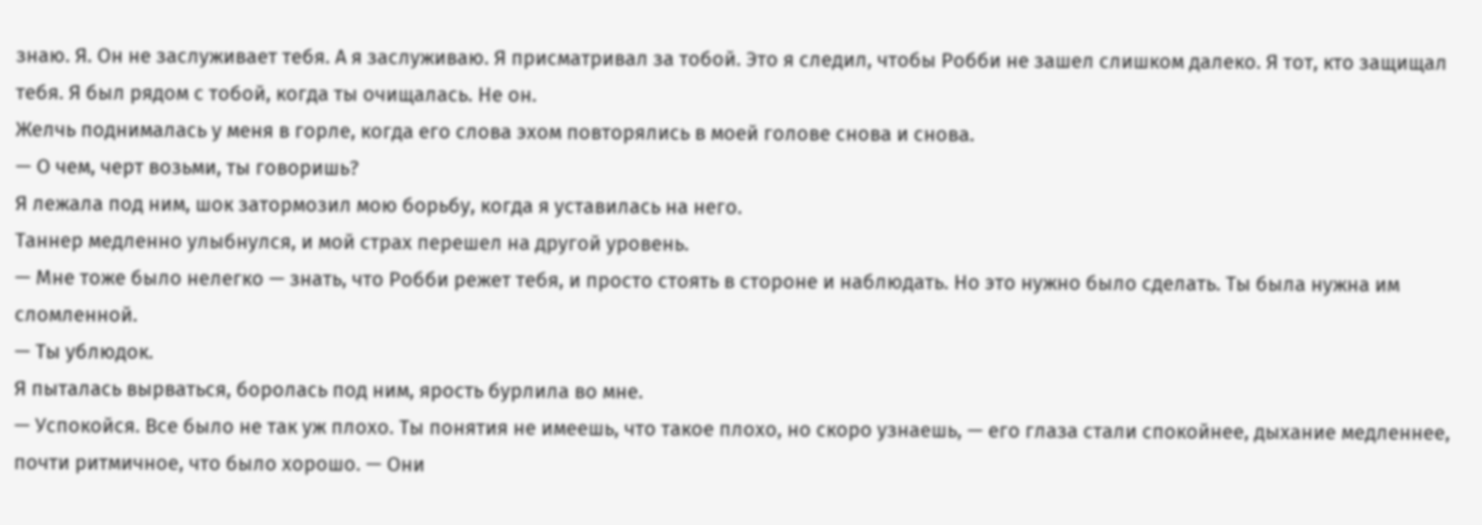знаю. Я. Он не заслуживает тебя. А я заслуживаю. Я присматривал за тобой. Это я следил, чтобы Робби не зашел слишком далеко. Я тот, кто защищал тебя. Я был рядом с тобой, когда ты очищалась. Не он.
Желчь поднималась у меня в горле, когда его слова эхом повторялись в моей голове снова и снова.
— О чем, черт возьми, ты говоришь?
Я лежала под ним, шок затормозил мою борьбу, когда я уставилась на него.
Таннер медленно улыбнулся, и мой страх перешел на другой уровень.
— Мне тоже было нелегко — знать, что Робби режет тебя, и просто стоять в стороне и наблюдать. Но это нужно было сделать. Ты была нужна им сломленной.
— Ты ублюдок.
Я пыталась вырваться, боролась под ним, ярость бурлила во мне.
— Успокойся. Все было не так уж плохо. Ты понятия не имеешь, что такое плохо, но скоро узнаешь, — его глаза стали спокойнее, дыхание медленнее, почти ритмичное, что было хорошо. — Они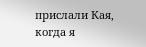прислали Кая, когда я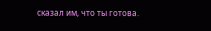сказал им, что ты готова.